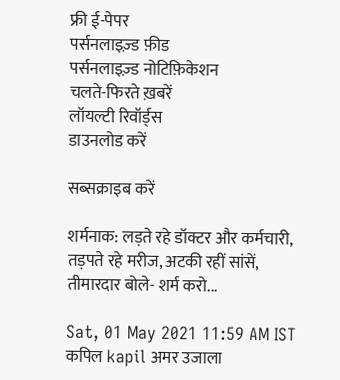फ्री ई-पेपर
पर्सनलाइज़्ड फ़ीड
पर्सनलाइज़्ड नोटिफ़िकेशन
चलते-फिरते ख़बरें
लॉयल्टी रिवॉर्ड्स
डाउनलोड करें

सब्सक्राइब करें

शर्मनाक: लड़ते रहे डॉक्टर और कर्मचारी, तड़पते रहे मरीज, अटकी रहीं सांसें, तीमारदार बोले- शर्म करो...

Sat, 01 May 2021 11:59 AM IST
कपिल kapil अमर उजाला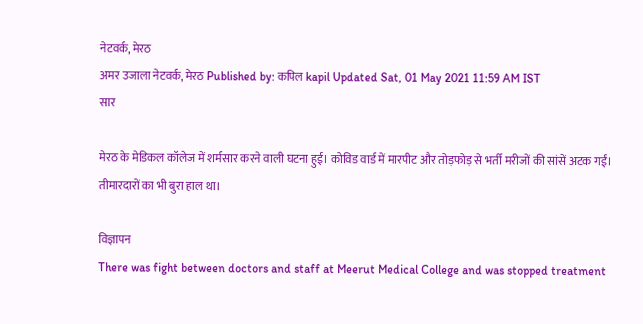नेटवर्क, मेरठ
अमर उजाला नेटवर्क, मेरठ Published by: कपिल kapil Updated Sat, 01 May 2021 11:59 AM IST
सार

मेरठ के मेडिकल कॉलेज में शर्मसार करने वाली घटना हुई। कोविड वार्ड में मारपीट और तोड़फोड़ से भर्ती मरीजों की सांसें अटक गईं। तीमारदारों का भी बुरा हाल था।

विज्ञापन
There was fight between doctors and staff at Meerut Medical College and was stopped treatment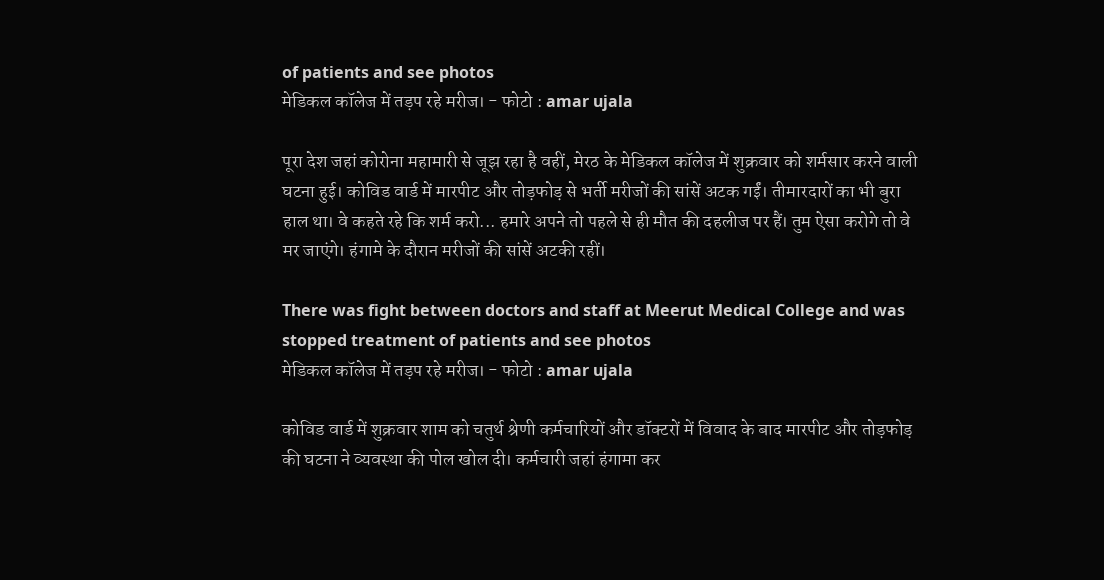of patients and see photos
मेडिकल कॉलेज में तड़प रहे मरीज। - फोटो : amar ujala

पूरा देश जहां कोरोना महामारी से जूझ रहा है वहीं, मेरठ के मेडिकल कॉलेज में शुक्रवार को शर्मसार करने वाली घटना हुई। कोविड वार्ड में मारपीट और तोड़फोड़ से भर्ती मरीजों की सांसें अटक गईं। तीमारदारों का भी बुरा हाल था। वे कहते रहे कि शर्म करो... हमारे अपने तो पहले से ही मौत की दहलीज पर हैं। तुम ऐसा करोगे तो वे मर जाएंगे। हंगामे के दौरान मरीजों की सांसें अटकी रहीं।

There was fight between doctors and staff at Meerut Medical College and was stopped treatment of patients and see photos
मेडिकल कॉलेज में तड़प रहे मरीज। - फोटो : amar ujala

कोविड वार्ड में शुक्रवार शाम को चतुर्थ श्रेणी कर्मचारियों और डॉक्टरों में विवाद के बाद मारपीट और तोड़फोड़ की घटना ने व्यवस्था की पोल खोल दी। कर्मचारी जहां हंगामा कर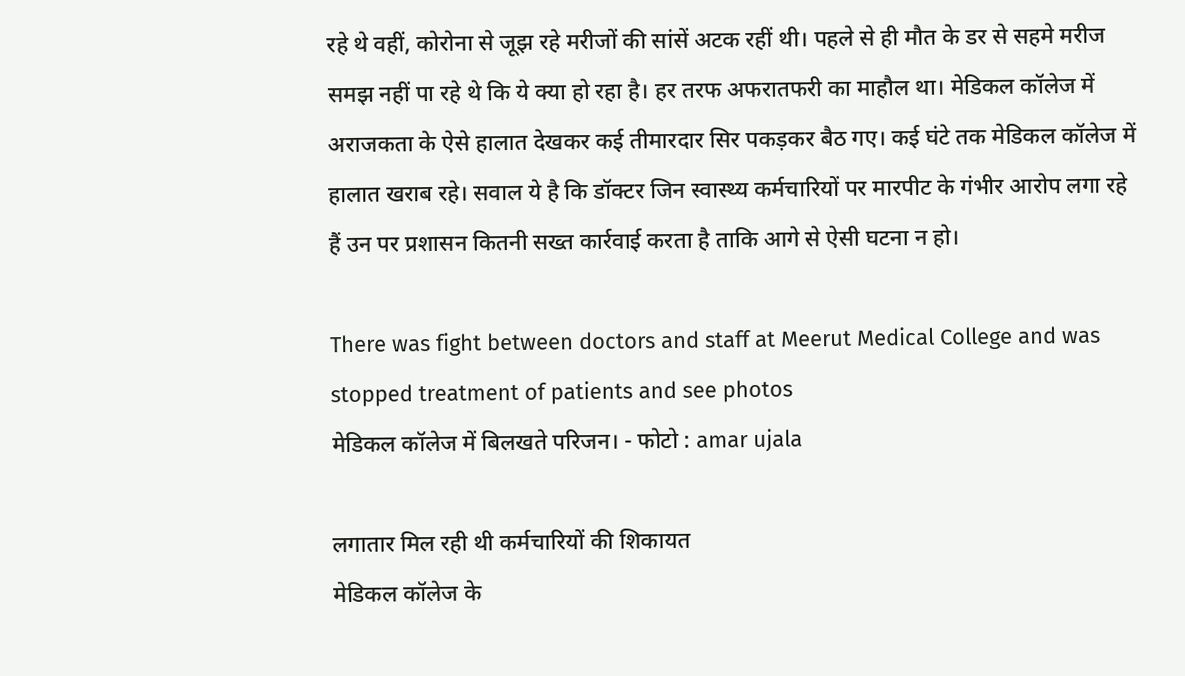रहे थे वहीं, कोरोना से जूझ रहे मरीजों की सांसें अटक रहीं थी। पहले से ही मौत के डर से सहमे मरीज समझ नहीं पा रहे थे कि ये क्या हो रहा है। हर तरफ अफरातफरी का माहौल था। मेडिकल कॉलेज में अराजकता के ऐसे हालात देखकर कई तीमारदार सिर पकड़कर बैठ गए। कई घंटे तक मेडिकल कॉलेज में हालात खराब रहे। सवाल ये है कि डॉक्टर जिन स्वास्थ्य कर्मचारियों पर मारपीट के गंभीर आरोप लगा रहे हैं उन पर प्रशासन कितनी सख्त कार्रवाई करता है ताकि आगे से ऐसी घटना न हो।

There was fight between doctors and staff at Meerut Medical College and was stopped treatment of patients and see photos
मेडिकल कॉलेज में बिलखते परिजन। - फोटो : amar ujala

लगातार मिल रही थी कर्मचारियों की शिकायत
मेडिकल कॉलेज के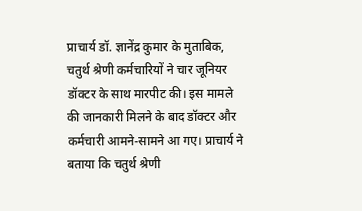प्राचार्य डॉ. ज्ञानेंद्र कुमार के मुताबिक, चतुर्थ श्रेणी कर्मचारियों ने चार जूनियर डॉक्टर के साथ मारपीट की। इस मामले की जानकारी मिलने के बाद डॉक्टर और कर्मचारी आमने-सामने आ गए। प्राचार्य ने बताया कि चतुर्थ श्रेणी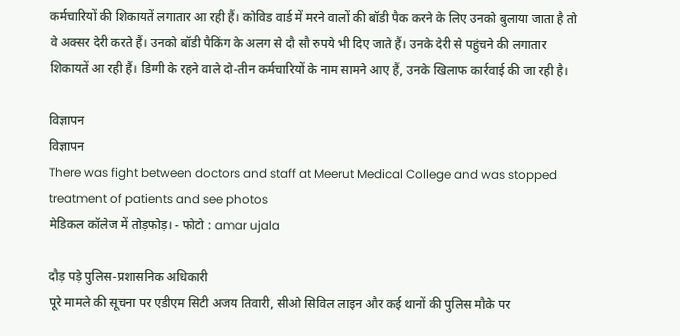कर्मचारियों की शिकायतें लगातार आ रही हैं। कोविड वार्ड में मरने वालों की बॉडी पैक करने के लिए उनको बुलाया जाता है तो वे अक्सर देरी करते हैं। उनको बॉडी पैकिंग के अलग से दौ सौ रुपये भी दिए जाते हैं। उनके देरी से पहुंचने की लगातार शिकायतें आ रही हैं। डिग्गी के रहने वाले दो-तीन कर्मचारियों के नाम सामने आए हैं, उनके खिलाफ कार्रवाई की जा रही है।

विज्ञापन
विज्ञापन
There was fight between doctors and staff at Meerut Medical College and was stopped treatment of patients and see photos
मेडिकल कॉलेज में तोड़फोड़। - फोटो : amar ujala

दौड़ पड़े पुलिस-प्रशासनिक अधिकारी
पूरे मामले की सूचना पर एडीएम सिटी अजय तिवारी, सीओ सिविल लाइन और कई थानों की पुलिस मौके पर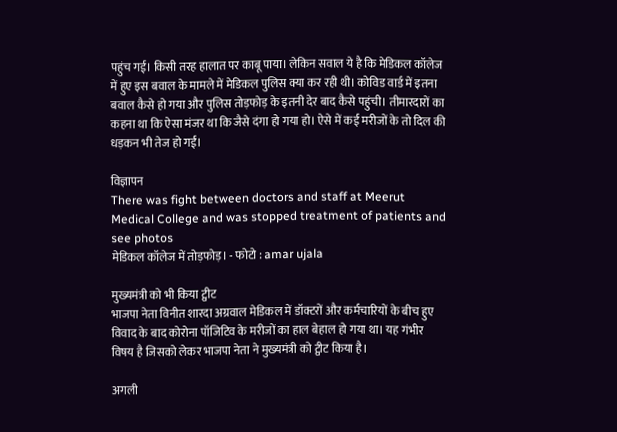पहुंच गई। किसी तरह हालात पर काबू पाया। लेकिन सवाल ये है कि मेडिकल कॉलेज में हुए इस बवाल के मामले में मेडिकल पुलिस क्या कर रही थी। कोविड वार्ड में इतना बवाल कैसे हो गया और पुलिस तोड़फोड़ के इतनी देर बाद कैसे पहुंची। तीमारदारों का कहना था कि ऐसा मंजर था कि जैसे दंगा हो गया हो। ऐसे में कई मरीजों के तो दिल की धड़कन भी तेज हो गईं।

विज्ञापन
There was fight between doctors and staff at Meerut Medical College and was stopped treatment of patients and see photos
मेडिकल कॉलेज में तोड़फोड़। - फोटो : amar ujala

मुख्यमंत्री को भी किया ट्वीट
भाजपा नेता विनीत शारदा अग्रवाल मेडिकल में डॉक्टरों और कर्मचारियों के बीच हुए विवाद के बाद कोरोना पॉजिटिव के मरीजों का हाल बेहाल हो गया था। यह गंभीर विषय है जिसको लेकर भाजपा नेता ने मुख्यमंत्री को ट्वीट किया है।

अगली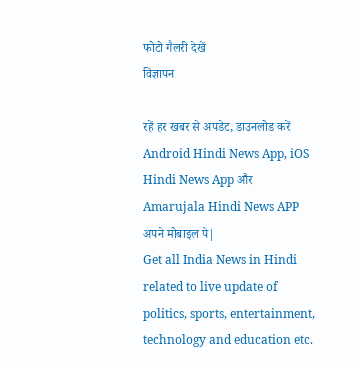फोटो गैलरी देखें
विज्ञापन

रहें हर खबर से अपडेट, डाउनलोड करें Android Hindi News App, iOS Hindi News App और Amarujala Hindi News APP अपने मोबाइल पे|
Get all India News in Hindi related to live update of politics, sports, entertainment, technology and education etc.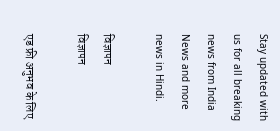Stay updated with us for all breaking news from India News and more news in Hindi.

विज्ञापन
विज्ञापन

एड फ्री अनुभव के लिए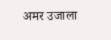अमर उजाला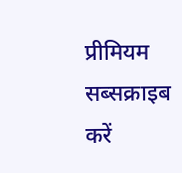प्रीमियम सब्सक्राइब करें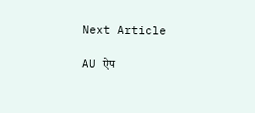Next Article

AU ऐप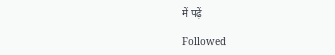में पढ़ें

Followed